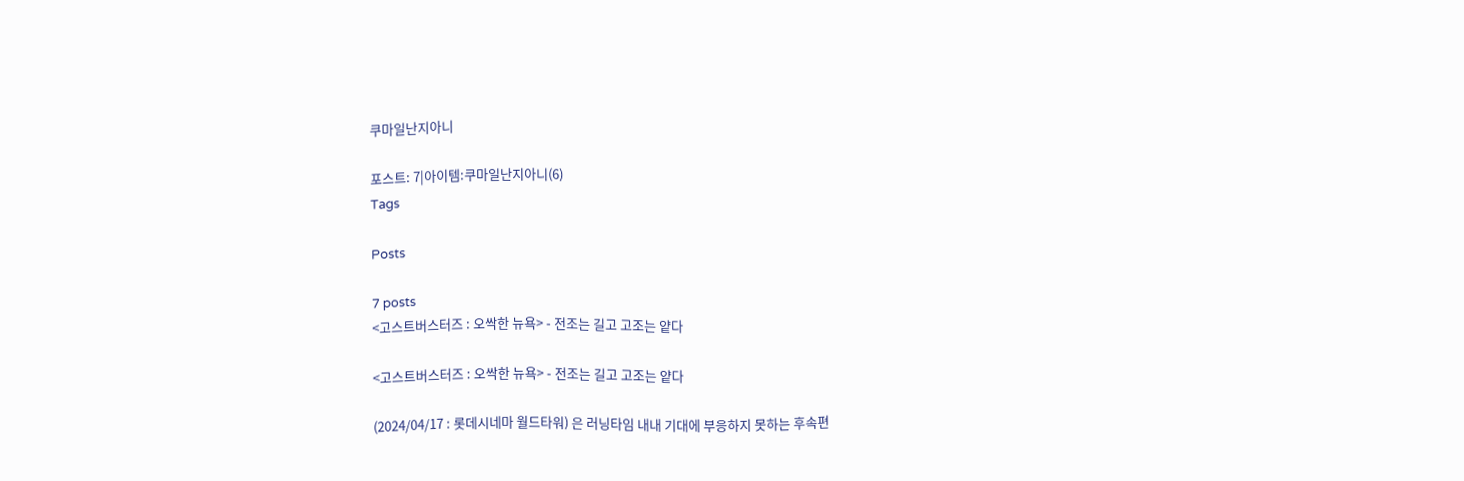쿠마일난지아니

포스트: 7|아이템:쿠마일난지아니(6)
Tags

Posts

7 posts
<고스트버스터즈 : 오싹한 뉴욕> - 전조는 길고 고조는 얕다

<고스트버스터즈 : 오싹한 뉴욕> - 전조는 길고 고조는 얕다

(2024/04/17 : 롯데시네마 월드타워) 은 러닝타임 내내 기대에 부응하지 못하는 후속편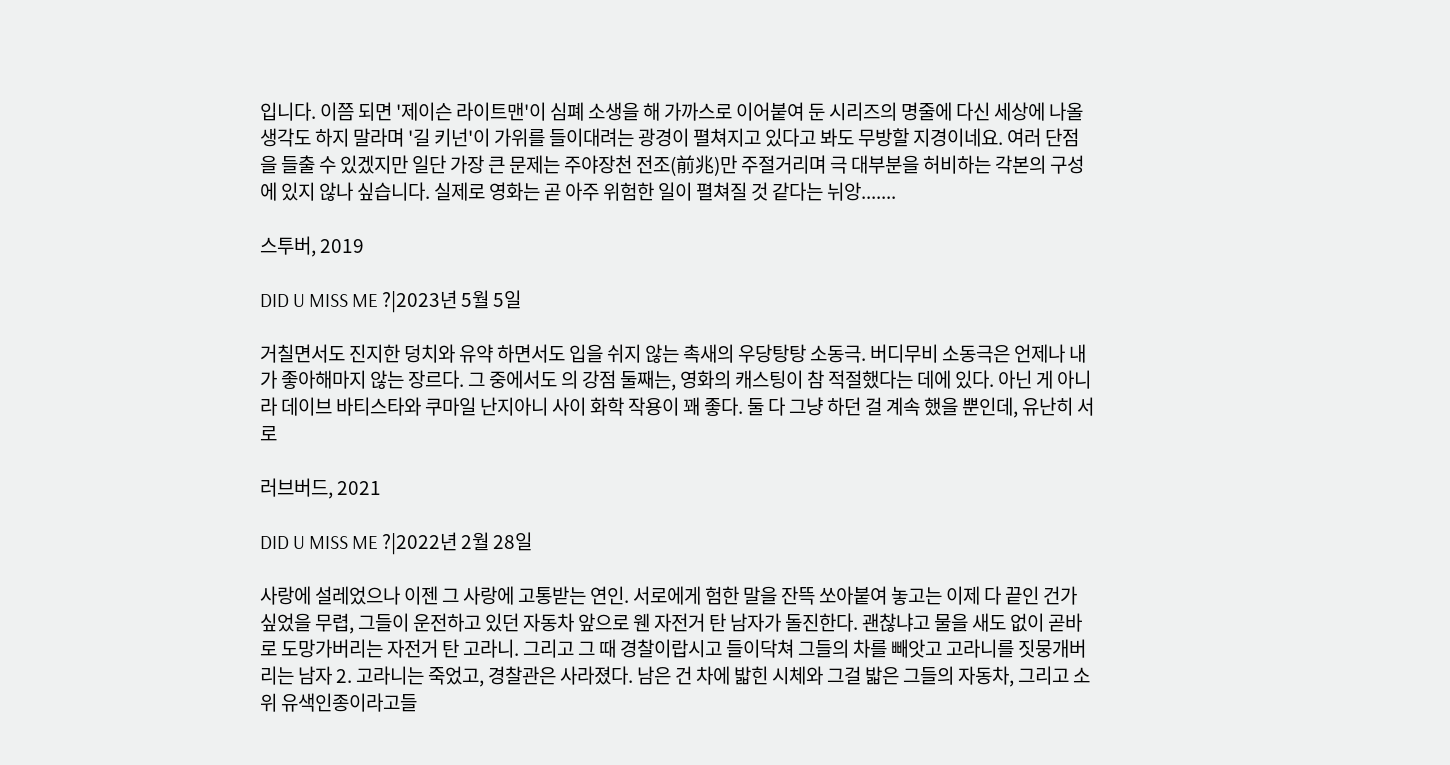입니다. 이쯤 되면 '제이슨 라이트맨'이 심폐 소생을 해 가까스로 이어붙여 둔 시리즈의 명줄에 다신 세상에 나올 생각도 하지 말라며 '길 키넌'이 가위를 들이대려는 광경이 펼쳐지고 있다고 봐도 무방할 지경이네요. 여러 단점을 들출 수 있겠지만 일단 가장 큰 문제는 주야장천 전조(前兆)만 주절거리며 극 대부분을 허비하는 각본의 구성에 있지 않나 싶습니다. 실제로 영화는 곧 아주 위험한 일이 펼쳐질 것 같다는 뉘앙.......

스투버, 2019

DID U MISS ME ?|2023년 5월 5일

거칠면서도 진지한 덩치와 유약 하면서도 입을 쉬지 않는 촉새의 우당탕탕 소동극. 버디무비 소동극은 언제나 내가 좋아해마지 않는 장르다. 그 중에서도 의 강점 둘째는, 영화의 캐스팅이 참 적절했다는 데에 있다. 아닌 게 아니라 데이브 바티스타와 쿠마일 난지아니 사이 화학 작용이 꽤 좋다. 둘 다 그냥 하던 걸 계속 했을 뿐인데, 유난히 서로

러브버드, 2021

DID U MISS ME ?|2022년 2월 28일

사랑에 설레었으나 이젠 그 사랑에 고통받는 연인. 서로에게 험한 말을 잔뜩 쏘아붙여 놓고는 이제 다 끝인 건가 싶었을 무렵, 그들이 운전하고 있던 자동차 앞으로 웬 자전거 탄 남자가 돌진한다. 괜찮냐고 물을 새도 없이 곧바로 도망가버리는 자전거 탄 고라니. 그리고 그 때 경찰이랍시고 들이닥쳐 그들의 차를 빼앗고 고라니를 짓뭉개버리는 남자 2. 고라니는 죽었고, 경찰관은 사라졌다. 남은 건 차에 밟힌 시체와 그걸 밟은 그들의 자동차, 그리고 소위 유색인종이라고들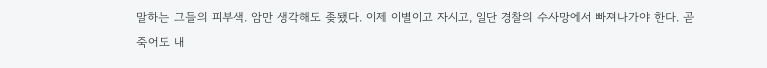말하는 그들의 피부색. 암만 생각해도 좆됐다. 이제 이별이고 자시고, 일단 경찰의 수사망에서 빠져나가야 한다. 곧죽어도 내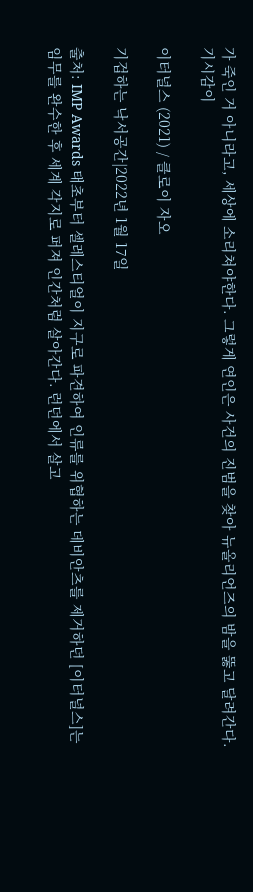가 죽인 거 아니라고, 세상에 소리쳐야한다. 그렇게 연인은 사건의 진범을 찾아 뉴올리언즈의 밤을 뚫고 달려간다. 기시감이

이터널스 (2021) / 클로이 자오

기겁하는 낙서공간|2022년 1월 17일

출처: IMP Awards 태초부터 셀레스티얼이 지구로 파견하여 인류를 위협하는 데비안츠를 제거하던 [이터널스]는 임무를 완수한 후 세계 각지로 퍼져 인간처럼 살아간다. 런던에서 살고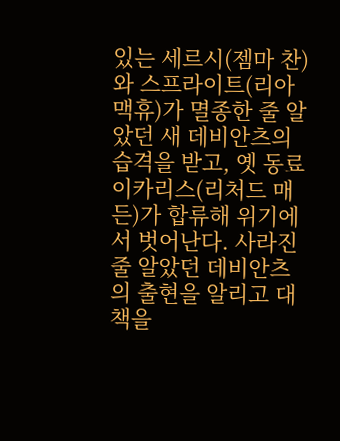있는 세르시(젬마 찬)와 스프라이트(리아 맥휴)가 멸종한 줄 알았던 새 데비안츠의 습격을 받고, 옛 동료 이카리스(리처드 매든)가 합류해 위기에서 벗어난다. 사라진 줄 알았던 데비안츠의 출현을 알리고 대책을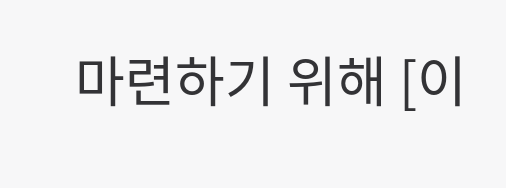마련하기 위해 [이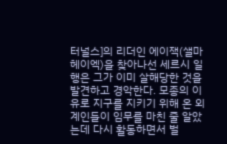터널스]의 리더인 에이잭(샐마 헤이엑)을 찾아나선 세르시 일행은 그가 이미 살해당한 것을 발견하고 경악한다. 모종의 이유로 지구를 지키기 위해 온 외계인들이 임무를 마친 줄 알았는데 다시 활동하면서 벌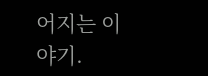어지는 이야기.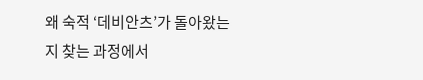왜 숙적 ‘데비안츠’가 돌아왔는지 찾는 과정에서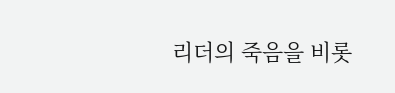리더의 죽음을 비롯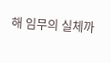해 임무의 실체까